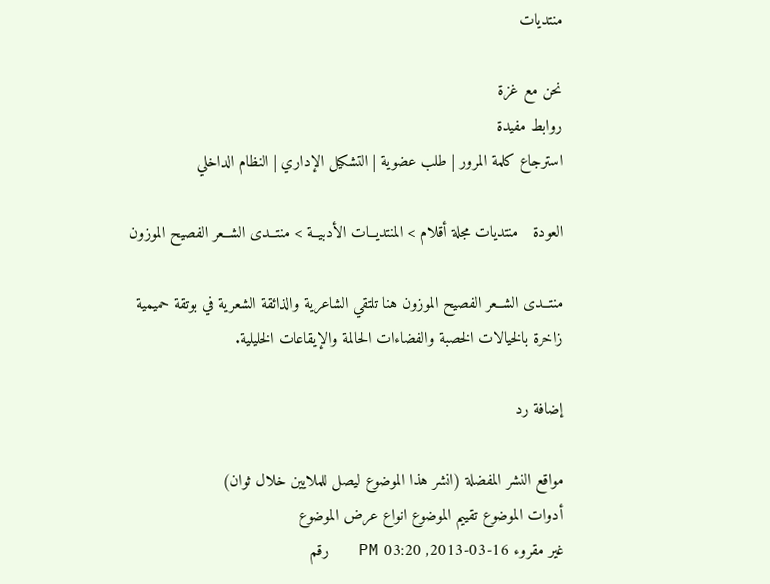منتديات

نحن مع غزة
روابط مفيدة
استرجاع كلمة المرور | طلب عضوية | التشكيل الإداري | النظام الداخلي

العودة   منتديات مجلة أقلام > المنتديــات الأدبيــة > منتــدى الشــعر الفصيح الموزون

منتــدى الشــعر الفصيح الموزون هنا تلتقي الشاعرية والذائقة الشعرية في بوتقة حميمية زاخرة بالخيالات الخصبة والفضاءات الحالمة والإيقاعات الخليلية.

إضافة رد

مواقع النشر المفضلة (انشر هذا الموضوع ليصل للملايين خلال ثوان)
أدوات الموضوع تقييم الموضوع انواع عرض الموضوع
غير مقروء 16-03-2013, 03:20 PM   رقم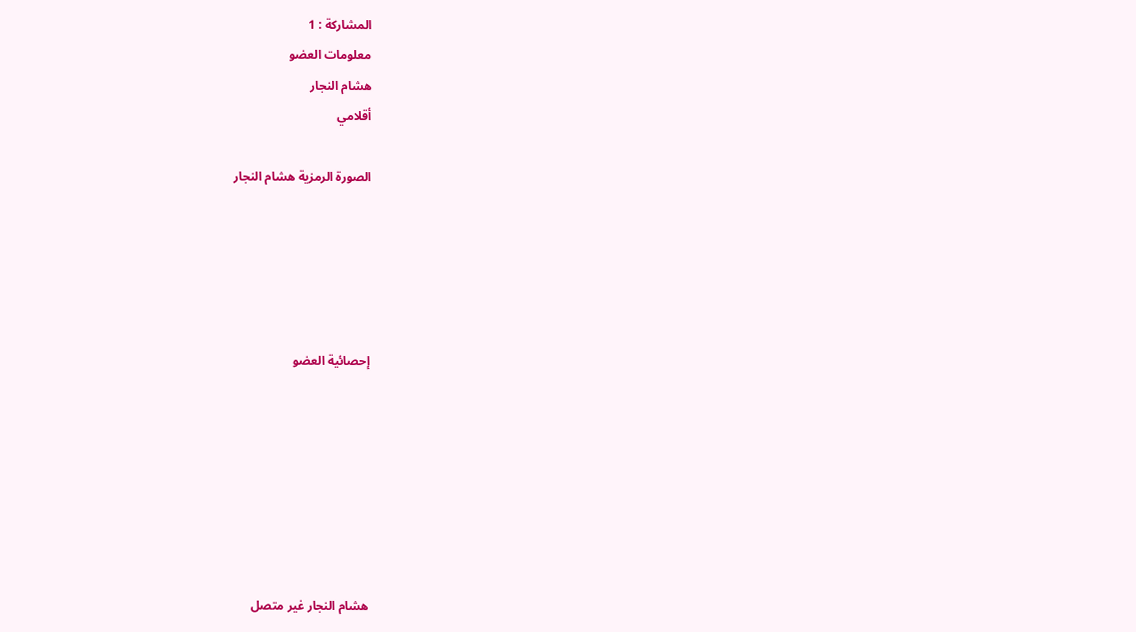المشاركة : 1
معلومات العضو
هشام النجار
أقلامي

الصورة الرمزية هشام النجار





إحصائية العضو







هشام النجار غير متصل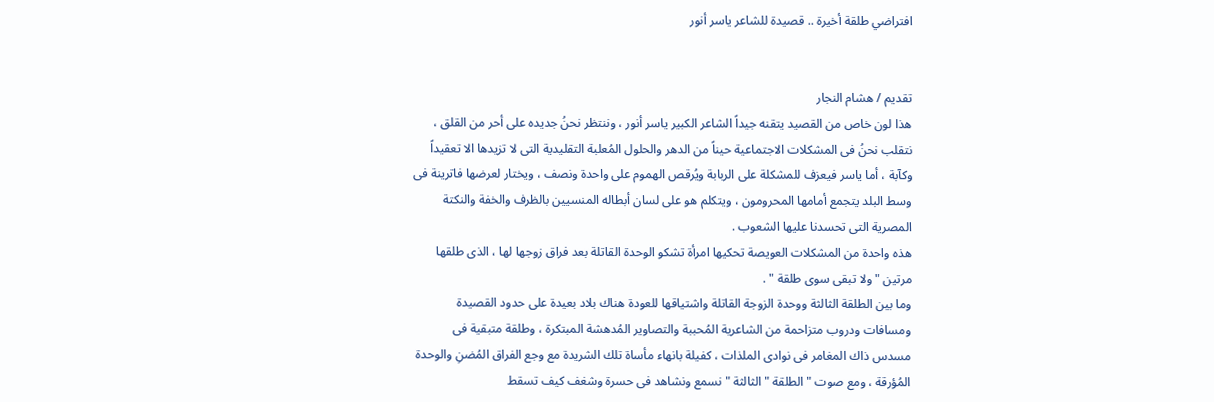افتراضي طلقة أخيرة .. قصيدة للشاعر ياسر أنور


تقديم / هشام النجار
هذا لون خاص من القصيد يتقنه جيداً الشاعر الكبير ياسر أنور ، وننتظر نحنُ جديده على أحر من القلق ، نتقلب نحنُ فى المشكلات الاجتماعية حيناً من الدهر والحلول المُعلبة التقليدية التى لا تزيدها الا تعقيداً وكآبة ، أما ياسر فيعزف للمشكلة على الربابة ويُرقص الهموم على واحدة ونصف ، ويختار لعرضها فاترينة فى وسط البلد يتجمع أمامها المحرومون ، ويتكلم هو على لسان أبطاله المنسيين بالظرف والخفة والنكتة المصرية التى تحسدنا عليها الشعوب .
هذه واحدة من المشكلات العويصة تحكيها امرأة تشكو الوحدة القاتلة بعد فراق زوجها لها ، الذى طلقها مرتين " ولا تبقى سوى طلقة " .
وما بين الطلقة الثالثة ووحدة الزوجة القاتلة واشتياقها للعودة هناك بلاد بعيدة على حدود القصيدة ومسافات ودروب متزاحمة من الشاعرية المُحببة والتصاوير المُدهشة المبتكرة ، وطلقة متبقية فى مسدس ذاك المغامر فى نوادى الملذات ، كفيلة بانهاء مأساة تلك الشريدة مع وجع الفراق المُضنِ والوحدة المُؤرقة ، ومع صوت " الطلقة " الثالثة " نسمع ونشاهد فى حسرة وشغف كيف تسقط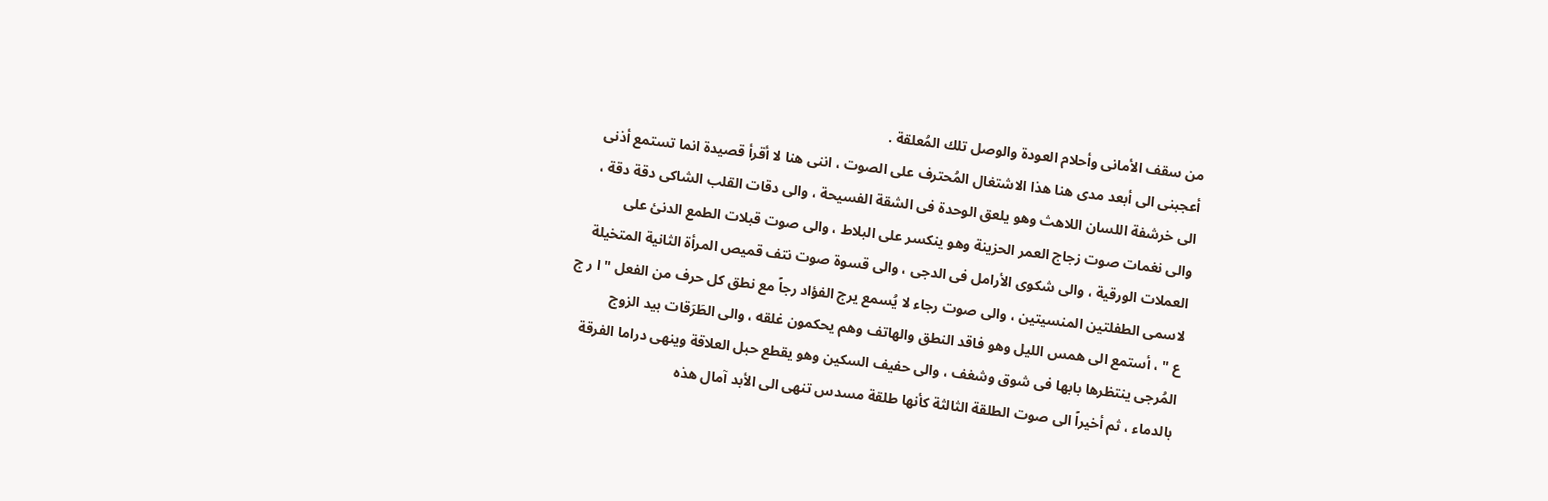من سقف الأمانى وأحلام العودة والوصل تلك المُعلقة .
أعجبنى الى أبعد مدى هنا هذا الاشتغال المُحترف على الصوت ، اننى هنا لا أقرأ قصيدة انما تستمع أذنى الى خرشفة اللسان اللاهث وهو يلعق الوحدة فى الشقة الفسيحة ، والى دقات القلب الشاكى دقة دقة ، والى نغمات صوت زجاج العمر الحزينة وهو ينكسر على البلاط ، والى صوت قبلات الطمع الدنئ على العملات الورقية ، والى شكوى الأرامل فى الدجى ، والى قسوة صوت نتف قميص المرأة الثانية المتخيلة لاسمى الطفلتين المنسيتين ، والى صوت رجاء لا يُسمع يرج الفؤاد رجاً مع نطق كل حرف من الفعل " ا ر ج ع " ، أستمع الى همس الليل وهو فاقد النطق والهاتف وهم يحكمون غلقه ، والى الطَرَقات بيد الزوج المُرجى ينتظرها بابها فى شوق وشغف ، والى حفيف السكين وهو يقطع حبل العلاقة وينهى دراما الفرقة بالدماء ، ثم أخيراً الى صوت الطلقة الثالثة كأنها طلقة مسدس تنهى الى الأبد آمال هذه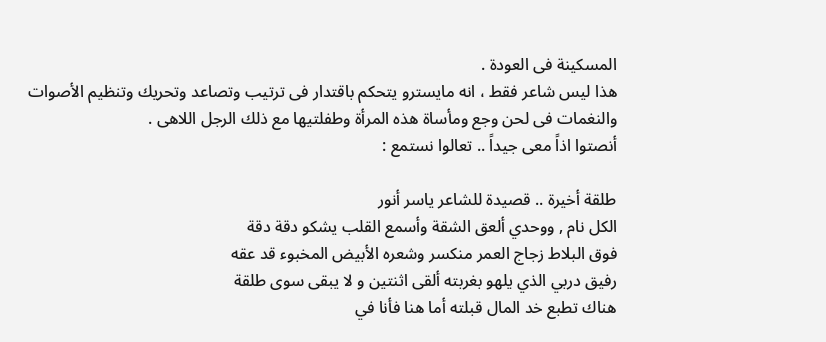المسكينة فى العودة .
هذا ليس شاعر فقط ، انه مايسترو يتحكم باقتدار فى ترتيب وتصاعد وتحريك وتنظيم الأصوات والنغمات فى لحن وجع ومأساة هذه المرأة وطفلتيها مع ذلك الرجل اللاهى .
أنصتوا اذاً معى جيداً .. تعالوا نستمع :

طلقة أخيرة .. قصيدة للشاعر ياسر أنور
الكل نام , ووحدي ألعق الشقة وأسمع القلب يشكو دقة دقة
فوق البلاط زجاج العمر منكسر وشعره الأبيض المخبوء قد عقه
رفيق دربي الذي يلهو بغربته ألقى اثنتين و لا يبقى سوى طلقة
هناك تطبع خد المال قبلته أما هنا فأنا في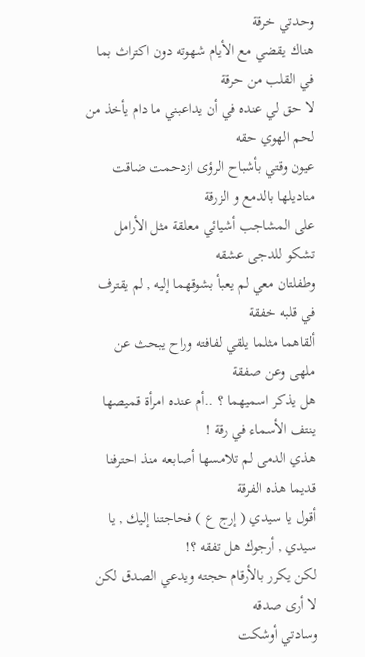وحدتي خرقة
هناك يقضي مع الأيام شهوته دون اكتراث بما في القلب من حرقة
لا حق لي عنده في أن يداعبني ما دام يأخذ من لحم الهوي حقه
عيون وقتي بأشباح الرؤى ازدحمت ضاقت مناديلها بالدمع و الزرقة
على المشاجب أشيائي معلقة مثل الأرامل تشكو للدجى عشقه
وطفلتان معي لم يعبأ بشوقهما إليه , لم يقترف في قلبه خفقة
ألقاهما مثلما يلقي لفافته وراح يبحث عن ملهى وعن صفقة
هل يذكر اسميهما ؟ ..أم عنده امرأة قميصها ينتف الأسماء في رقة !
هذي الدمى لم تلامسها أصابعه منذ احترفنا قديما هذه الفرقة
أقول يا سيدي ( إرج ع ) فحاجتنا إليك , يا سيدي , أرجوك هل تفقه ؟!
لكن يكرر بالأرقام حجته ويدعي الصدق لكن لا أرى صدقه
وسادتي أوشكت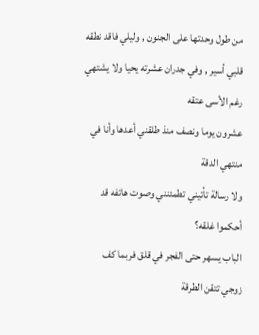من طول وحدتها على الجنون , وليلي فاقد نطقه
قلبي أسير , وفي جدران عشرته يحيا ولا يشتهي رغم الأسى عتقه
عشرون يوما ونصف منذ طلقني أعدها وأنا في منتهي الدقة
ولا رسالة تأتيني تطمئنني وصوت هاتفه قد أحكموا غلقه؟
الباب يسهر حتى الفجر في قلق فربما كف زوجي تتقن الطرقة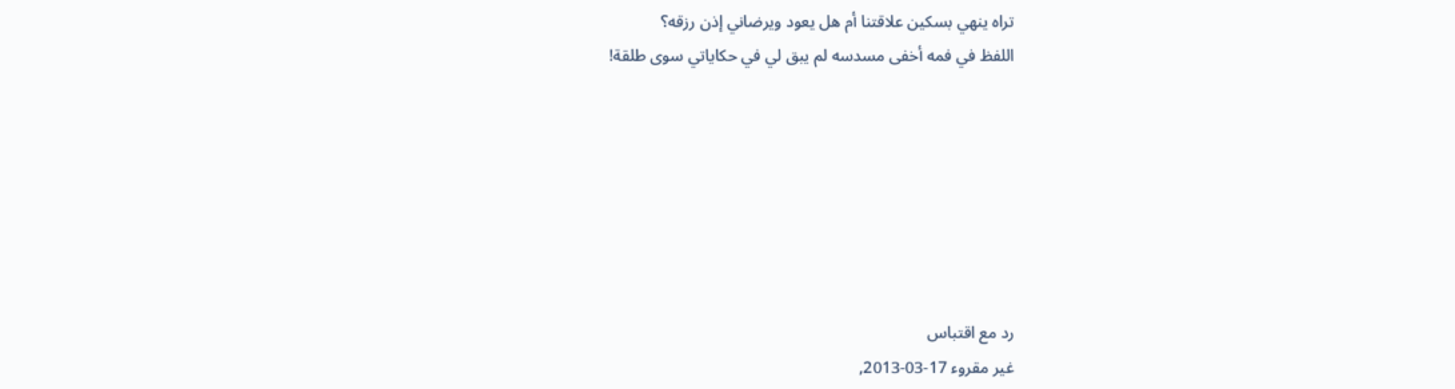تراه ينهي بسكين علاقتنا أم هل يعود ويرضاني إذن رزقه؟
اللفظ في فمه أخفى مسدسه لم يبق لي في حكاياتي سوى طلقة!







رد مع اقتباس
غير مقروء 17-03-2013,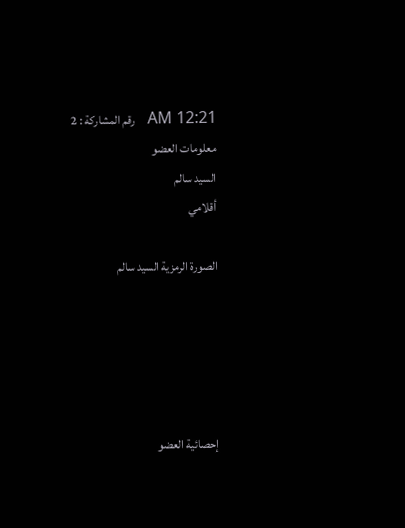12:21 AM   رقم المشاركة : 2
معلومات العضو
السيد سالم
أقلامي

الصورة الرمزية السيد سالم





إحصائية العضو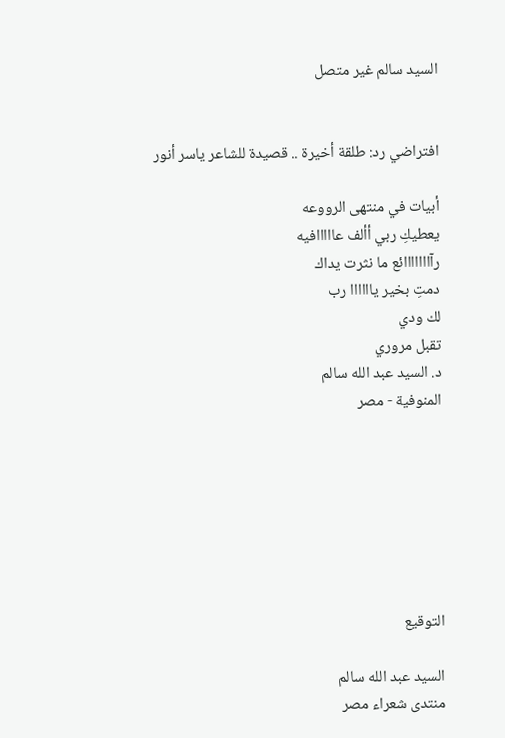السيد سالم غير متصل


افتراضي رد: طلقة أخيرة .. قصيدة للشاعر ياسر أنور

أبيات في منتهى الرووعه
يعطيكِ ربي أألف عااااافيه
رآااااااائع ما نثرت يداك
دمتِ بخير ياااااا رب
لك ودي
تقبل مروري
د. السيد عبد الله سالم
المنوفية - مصر







التوقيع

السيد عبد الله سالم
منتدى شعراء مصر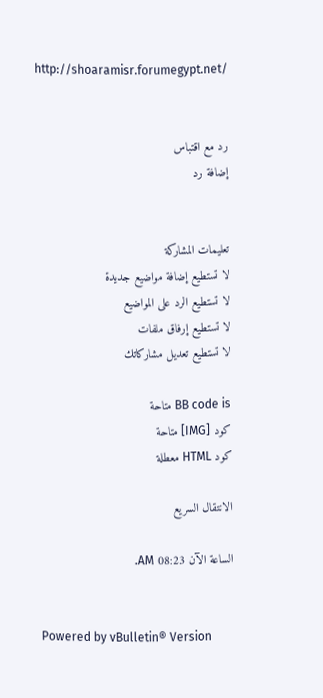http://shoaramisr.forumegypt.net/


رد مع اقتباس
إضافة رد


تعليمات المشاركة
لا تستطيع إضافة مواضيع جديدة
لا تستطيع الرد على المواضيع
لا تستطيع إرفاق ملفات
لا تستطيع تعديل مشاركاتك

BB code is متاحة
كود [IMG] متاحة
كود HTML معطلة

الانتقال السريع

الساعة الآن 08:23 AM.


Powered by vBulletin® Version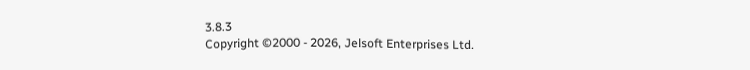3.8.3
Copyright ©2000 - 2026, Jelsoft Enterprises Ltd.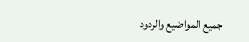جميع المواضيع والردود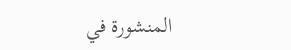المنشورة في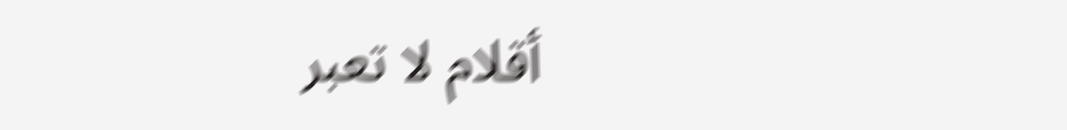أقلام لا تعبر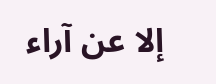إلا عن آراء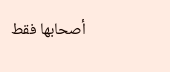أصحابها فقط